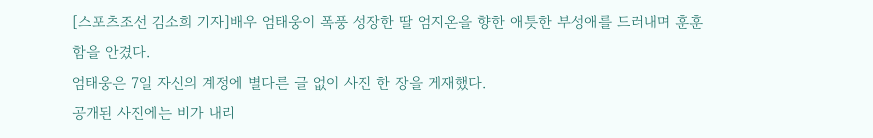[스포츠조선 김소희 기자]배우 엄태웅이 폭풍 성장한 딸 엄지온을 향한 애틋한 부성애를 드러내며 훈훈함을 안겼다.
엄태웅은 7일 자신의 계정에 별다른 글 없이 사진 한 장을 게재했다.
공개된 사진에는 비가 내리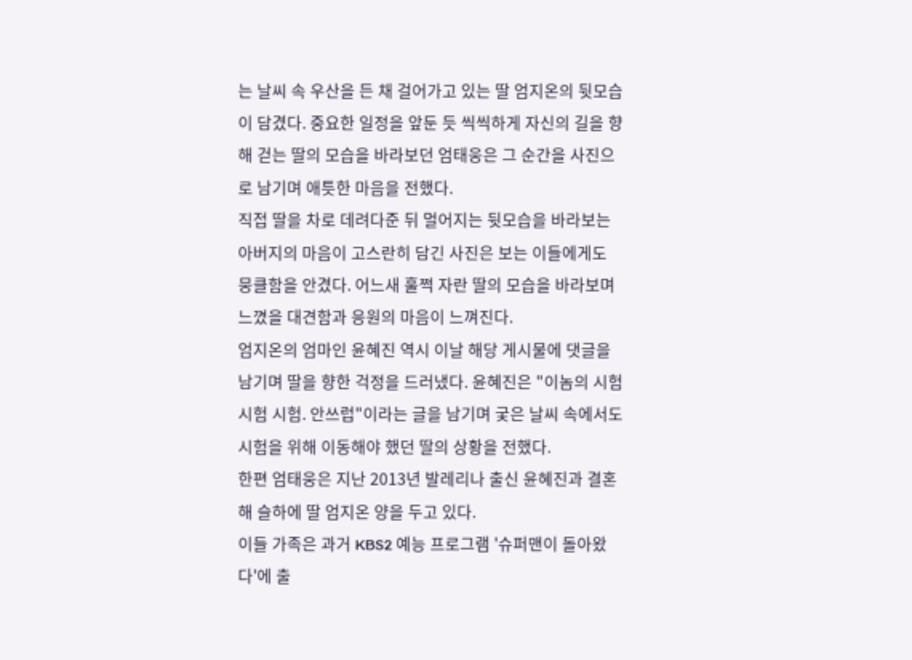는 날씨 속 우산을 든 채 걸어가고 있는 딸 엄지온의 뒷모습이 담겼다. 중요한 일정을 앞둔 듯 씩씩하게 자신의 길을 향해 걷는 딸의 모습을 바라보던 엄태웅은 그 순간을 사진으로 남기며 애틋한 마음을 전했다.
직접 딸을 차로 데려다준 뒤 멀어지는 뒷모습을 바라보는 아버지의 마음이 고스란히 담긴 사진은 보는 이들에게도 뭉클함을 안겼다. 어느새 훌쩍 자란 딸의 모습을 바라보며 느꼈을 대견함과 응원의 마음이 느껴진다.
엄지온의 엄마인 윤혜진 역시 이날 해당 게시물에 댓글을 남기며 딸을 향한 걱정을 드러냈다. 윤혜진은 "이놈의 시험 시험 시험. 안쓰럽"이라는 글을 남기며 궂은 날씨 속에서도 시험을 위해 이동해야 했던 딸의 상황을 전했다.
한편 엄태웅은 지난 2013년 발레리나 출신 윤혜진과 결혼해 슬하에 딸 엄지온 양을 두고 있다.
이들 가족은 과거 KBS2 예능 프로그램 '슈퍼맨이 돌아왔다'에 출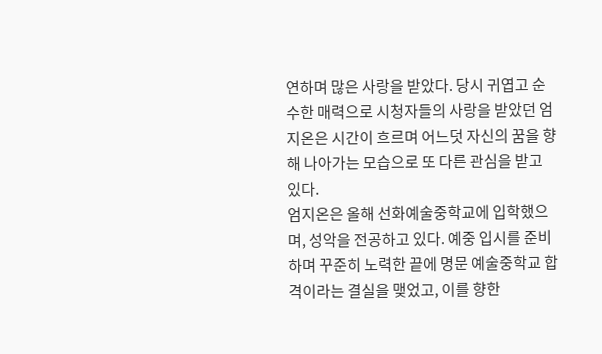연하며 많은 사랑을 받았다. 당시 귀엽고 순수한 매력으로 시청자들의 사랑을 받았던 엄지온은 시간이 흐르며 어느덧 자신의 꿈을 향해 나아가는 모습으로 또 다른 관심을 받고 있다.
엄지온은 올해 선화예술중학교에 입학했으며, 성악을 전공하고 있다. 예중 입시를 준비하며 꾸준히 노력한 끝에 명문 예술중학교 합격이라는 결실을 맺었고, 이를 향한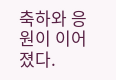축하와 응원이 이어졌다.